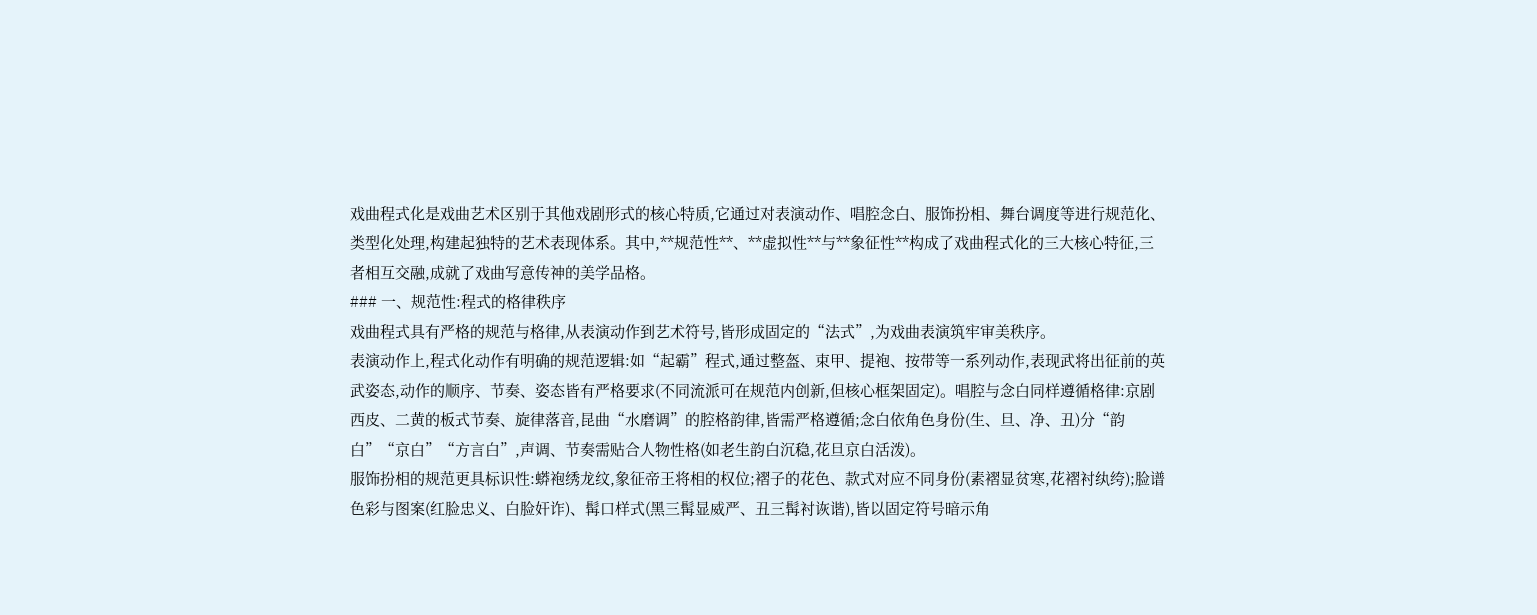戏曲程式化是戏曲艺术区别于其他戏剧形式的核心特质,它通过对表演动作、唱腔念白、服饰扮相、舞台调度等进行规范化、类型化处理,构建起独特的艺术表现体系。其中,**规范性**、**虚拟性**与**象征性**构成了戏曲程式化的三大核心特征,三者相互交融,成就了戏曲写意传神的美学品格。
### 一、规范性:程式的格律秩序
戏曲程式具有严格的规范与格律,从表演动作到艺术符号,皆形成固定的“法式”,为戏曲表演筑牢审美秩序。
表演动作上,程式化动作有明确的规范逻辑:如“起霸”程式,通过整盔、束甲、提袍、按带等一系列动作,表现武将出征前的英武姿态,动作的顺序、节奏、姿态皆有严格要求(不同流派可在规范内创新,但核心框架固定)。唱腔与念白同样遵循格律:京剧西皮、二黄的板式节奏、旋律落音,昆曲“水磨调”的腔格韵律,皆需严格遵循;念白依角色身份(生、旦、净、丑)分“韵白”“京白”“方言白”,声调、节奏需贴合人物性格(如老生韵白沉稳,花旦京白活泼)。
服饰扮相的规范更具标识性:蟒袍绣龙纹,象征帝王将相的权位;褶子的花色、款式对应不同身份(素褶显贫寒,花褶衬纨绔);脸谱色彩与图案(红脸忠义、白脸奸诈)、髯口样式(黑三髯显威严、丑三髯衬诙谐),皆以固定符号暗示角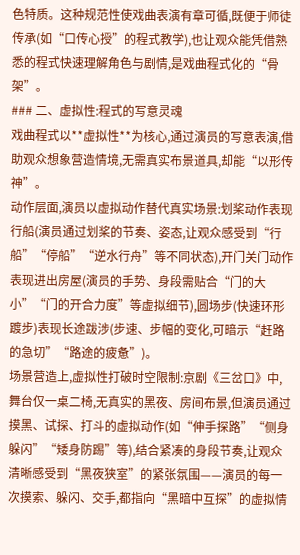色特质。这种规范性使戏曲表演有章可循,既便于师徒传承(如“口传心授”的程式教学),也让观众能凭借熟悉的程式快速理解角色与剧情,是戏曲程式化的“骨架”。
### 二、虚拟性:程式的写意灵魂
戏曲程式以**虚拟性**为核心,通过演员的写意表演,借助观众想象营造情境,无需真实布景道具,却能“以形传神”。
动作层面,演员以虚拟动作替代真实场景:划桨动作表现行船(演员通过划桨的节奏、姿态,让观众感受到“行船”“停船”“逆水行舟”等不同状态),开门关门动作表现进出房屋(演员的手势、身段需贴合“门的大小”“门的开合力度”等虚拟细节),圆场步(快速环形踱步)表现长途跋涉(步速、步幅的变化,可暗示“赶路的急切”“路途的疲惫”)。
场景营造上,虚拟性打破时空限制:京剧《三岔口》中,舞台仅一桌二椅,无真实的黑夜、房间布景,但演员通过摸黑、试探、打斗的虚拟动作(如“伸手探路”“侧身躲闪”“矮身防踢”等),结合紧凑的身段节奏,让观众清晰感受到“黑夜狭室”的紧张氛围——演员的每一次摸索、躲闪、交手,都指向“黑暗中互探”的虚拟情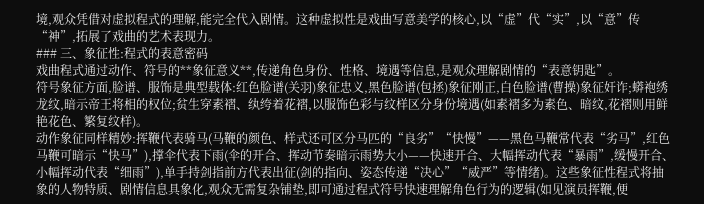境,观众凭借对虚拟程式的理解,能完全代入剧情。这种虚拟性是戏曲写意美学的核心,以“虚”代“实”,以“意”传“神”,拓展了戏曲的艺术表现力。
### 三、象征性:程式的表意密码
戏曲程式通过动作、符号的**象征意义**,传递角色身份、性格、境遇等信息,是观众理解剧情的“表意钥匙”。
符号象征方面,脸谱、服饰是典型载体:红色脸谱(关羽)象征忠义,黑色脸谱(包拯)象征刚正,白色脸谱(曹操)象征奸诈;蟒袍绣龙纹,暗示帝王将相的权位;贫生穿素褶、纨绔着花褶,以服饰色彩与纹样区分身份境遇(如素褶多为素色、暗纹,花褶则用鲜艳花色、繁复纹样)。
动作象征同样精妙:挥鞭代表骑马(马鞭的颜色、样式还可区分马匹的“良劣”“快慢”——黑色马鞭常代表“劣马”,红色马鞭可暗示“快马”),撑伞代表下雨(伞的开合、挥动节奏暗示雨势大小——快速开合、大幅挥动代表“暴雨”,缓慢开合、小幅挥动代表“细雨”),单手持剑指前方代表出征(剑的指向、姿态传递“决心”“威严”等情绪)。这些象征性程式将抽象的人物特质、剧情信息具象化,观众无需复杂铺垫,即可通过程式符号快速理解角色行为的逻辑(如见演员挥鞭,便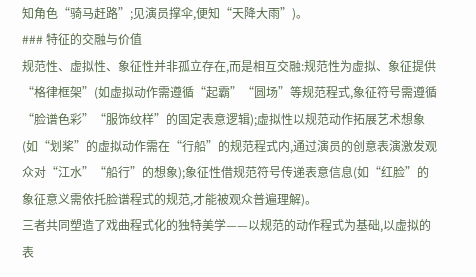知角色“骑马赶路”;见演员撑伞,便知“天降大雨”)。
### 特征的交融与价值
规范性、虚拟性、象征性并非孤立存在,而是相互交融:规范性为虚拟、象征提供“格律框架”(如虚拟动作需遵循“起霸”“圆场”等规范程式,象征符号需遵循“脸谱色彩”“服饰纹样”的固定表意逻辑);虚拟性以规范动作拓展艺术想象(如“划桨”的虚拟动作需在“行船”的规范程式内,通过演员的创意表演激发观众对“江水”“船行”的想象);象征性借规范符号传递表意信息(如“红脸”的象征意义需依托脸谱程式的规范,才能被观众普遍理解)。
三者共同塑造了戏曲程式化的独特美学——以规范的动作程式为基础,以虚拟的表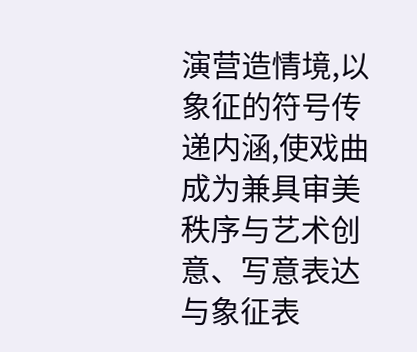演营造情境,以象征的符号传递内涵,使戏曲成为兼具审美秩序与艺术创意、写意表达与象征表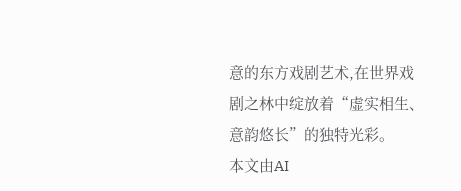意的东方戏剧艺术,在世界戏剧之林中绽放着“虚实相生、意韵悠长”的独特光彩。
本文由AI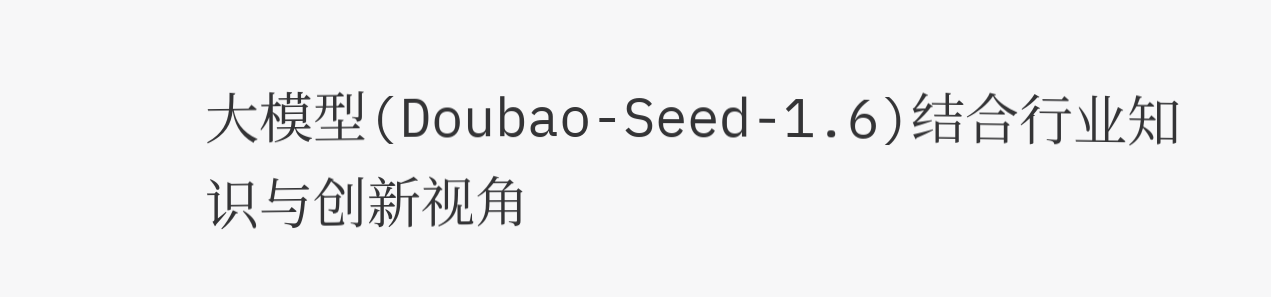大模型(Doubao-Seed-1.6)结合行业知识与创新视角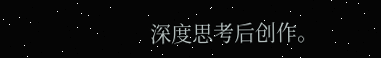深度思考后创作。